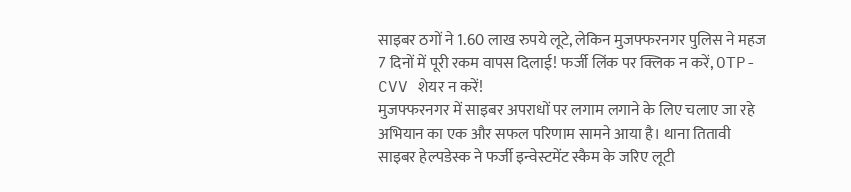साइबर ठगों ने 1.60 लाख रुपये लूटे, लेकिन मुजफ्फरनगर पुलिस ने महज 7 दिनों में पूरी रकम वापस दिलाई! फर्जी लिंक पर क्लिक न करें, OTP-CVV शेयर न करें!
मुजफ्फरनगर में साइबर अपराधों पर लगाम लगाने के लिए चलाए जा रहे अभियान का एक और सफल परिणाम सामने आया है। थाना तितावी साइबर हेल्पडेस्क ने फर्जी इन्वेस्टमेंट स्कैम के जरिए लूटी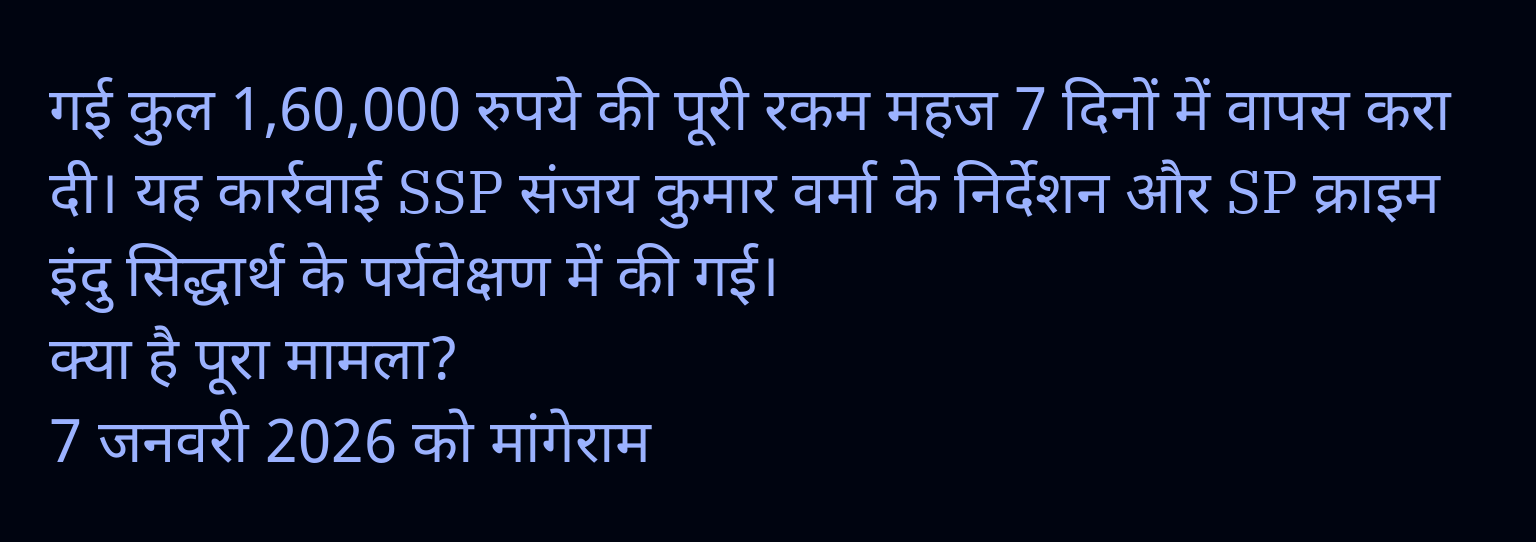गई कुल 1,60,000 रुपये की पूरी रकम महज 7 दिनों में वापस करा दी। यह कार्रवाई SSP संजय कुमार वर्मा के निर्देशन और SP क्राइम इंदु सिद्धार्थ के पर्यवेक्षण में की गई।
क्या है पूरा मामला?
7 जनवरी 2026 को मांगेराम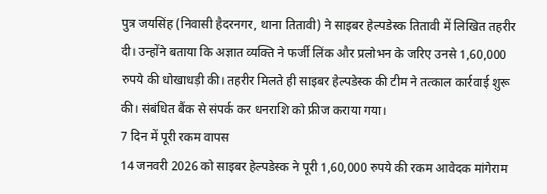पुत्र जयसिंह (निवासी हैदरनगर, थाना तितावी) ने साइबर हेल्पडेस्क तितावी में लिखित तहरीर दी। उन्होंने बताया कि अज्ञात व्यक्ति ने फर्जी लिंक और प्रलोभन के जरिए उनसे 1,60,000 रुपये की धोखाधड़ी की। तहरीर मिलते ही साइबर हेल्पडेस्क की टीम ने तत्काल कार्रवाई शुरू की। संबंधित बैंक से संपर्क कर धनराशि को फ्रीज कराया गया।
7 दिन में पूरी रकम वापस
14 जनवरी 2026 को साइबर हेल्पडेस्क ने पूरी 1,60,000 रुपये की रकम आवेदक मांगेराम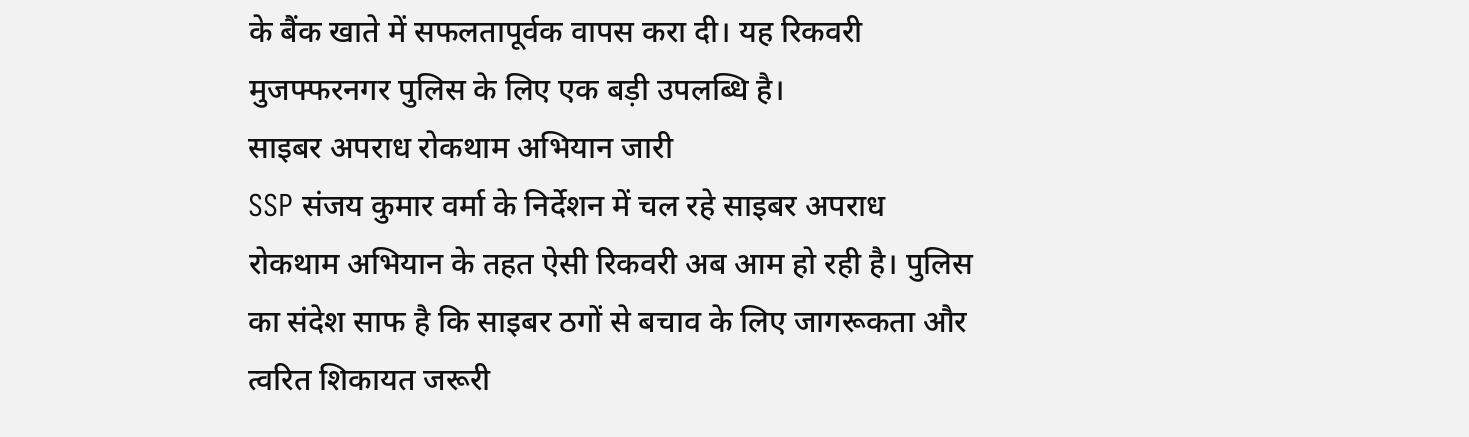के बैंक खाते में सफलतापूर्वक वापस करा दी। यह रिकवरी मुजफ्फरनगर पुलिस के लिए एक बड़ी उपलब्धि है।
साइबर अपराध रोकथाम अभियान जारी
SSP संजय कुमार वर्मा के निर्देशन में चल रहे साइबर अपराध रोकथाम अभियान के तहत ऐसी रिकवरी अब आम हो रही है। पुलिस का संदेश साफ है कि साइबर ठगों से बचाव के लिए जागरूकता और त्वरित शिकायत जरूरी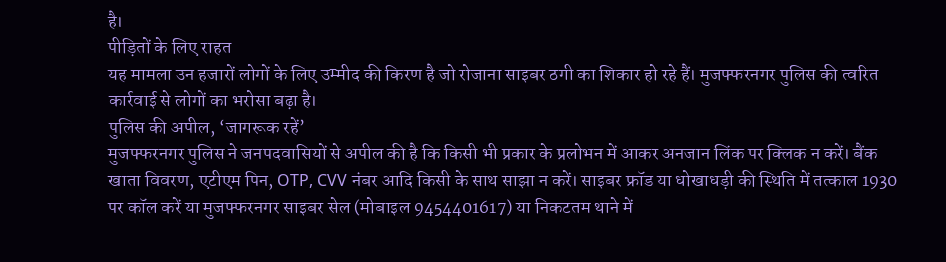है।
पीड़ितों के लिए राहत
यह मामला उन हजारों लोगों के लिए उम्मीद की किरण है जो रोजाना साइबर ठगी का शिकार हो रहे हैं। मुजफ्फरनगर पुलिस की त्वरित कार्रवाई से लोगों का भरोसा बढ़ा है।
पुलिस की अपील, ‘जागरूक रहें’
मुजफ्फरनगर पुलिस ने जनपदवासियों से अपील की है कि किसी भी प्रकार के प्रलोभन में आकर अनजान लिंक पर क्लिक न करें। बैंक खाता विवरण, एटीएम पिन, OTP, CVV नंबर आदि किसी के साथ साझा न करें। साइबर फ्रॉड या धोखाधड़ी की स्थिति में तत्काल 1930 पर कॉल करें या मुजफ्फरनगर साइबर सेल (मोबाइल 9454401617) या निकटतम थाने में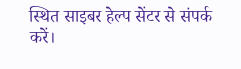स्थित साइबर हेल्प सेंटर से संपर्क करें।